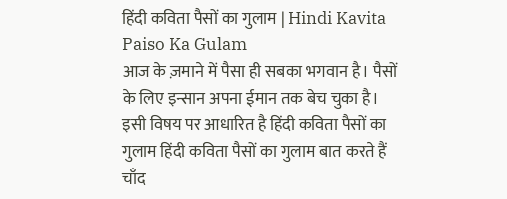हिंदी कविता पैसों का गुलाम | Hindi Kavita Paiso Ka Gulam
आज के ज़माने में पैसा ही सबका भगवान है। पैसों के लिए इन्सान अपना ईमान तक बेच चुका है। इसी विषय पर आधारित है हिंदी कविता पैसों का गुलाम हिंदी कविता पैसों का गुलाम बात करते हैं चाँद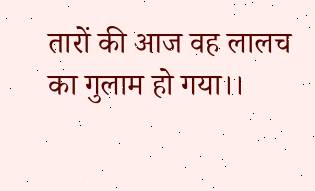तारों की आज वह लालच का गुलाम हो गया।।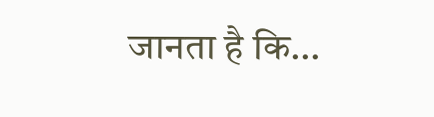जानता है कि…